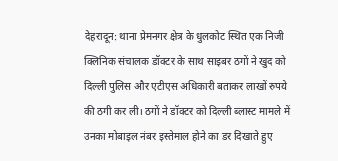देहरादून: थाना प्रेमनगर क्षेत्र के धुलकोट स्थित एक निजी क्लिनिक संचालक डॉक्टर के साथ साइबर ठगों ने खुद को दिल्ली पुलिस और एटीएस अधिकारी बताकर लाखों रुपये की ठगी कर ली। ठगों ने डॉक्टर को दिल्ली ब्लास्ट मामले में उनका मोबाइल नंबर इस्तेमाल होने का डर दिखाते हुए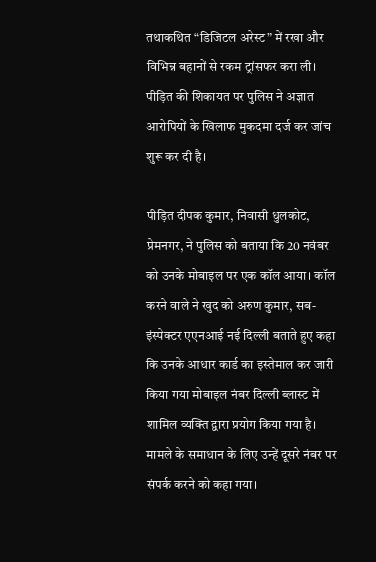तथाकथित “डिजिटल अरेस्ट” में रखा और विभिन्न बहानों से रकम ट्रांसफर करा ली। पीड़ित की शिकायत पर पुलिस ने अज्ञात आरोपियों के खिलाफ मुकदमा दर्ज कर जांच शुरू कर दी है।

पीड़ित दीपक कुमार, निवासी धुलकोट, प्रेमनगर, ने पुलिस को बताया कि 20 नवंबर को उनके मोबाइल पर एक कॉल आया। कॉल करने वाले ने खुद को अरुण कुमार, सब-इंस्पेक्टर एएनआई नई दिल्ली बताते हुए कहा कि उनके आधार कार्ड का इस्तेमाल कर जारी किया गया मोबाइल नंबर दिल्ली ब्लास्ट में शामिल व्यक्ति द्वारा प्रयोग किया गया है। मामले के समाधान के लिए उन्हें दूसरे नंबर पर संपर्क करने को कहा गया।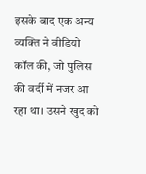इसके बाद एक अन्य व्यक्ति ने वीडियो कॉल की, जो पुलिस की वर्दी में नजर आ रहा था। उसने खुद को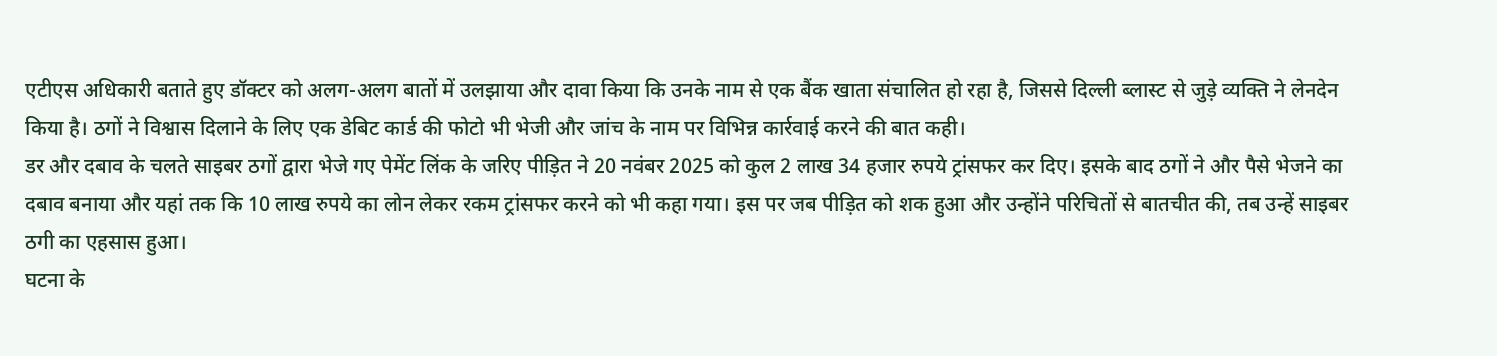एटीएस अधिकारी बताते हुए डॉक्टर को अलग-अलग बातों में उलझाया और दावा किया कि उनके नाम से एक बैंक खाता संचालित हो रहा है, जिससे दिल्ली ब्लास्ट से जुड़े व्यक्ति ने लेनदेन किया है। ठगों ने विश्वास दिलाने के लिए एक डेबिट कार्ड की फोटो भी भेजी और जांच के नाम पर विभिन्न कार्रवाई करने की बात कही।
डर और दबाव के चलते साइबर ठगों द्वारा भेजे गए पेमेंट लिंक के जरिए पीड़ित ने 20 नवंबर 2025 को कुल 2 लाख 34 हजार रुपये ट्रांसफर कर दिए। इसके बाद ठगों ने और पैसे भेजने का दबाव बनाया और यहां तक कि 10 लाख रुपये का लोन लेकर रकम ट्रांसफर करने को भी कहा गया। इस पर जब पीड़ित को शक हुआ और उन्होंने परिचितों से बातचीत की, तब उन्हें साइबर ठगी का एहसास हुआ।
घटना के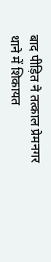बाद पीड़ित ने तत्काल प्रेमनगर थाने में शिकायत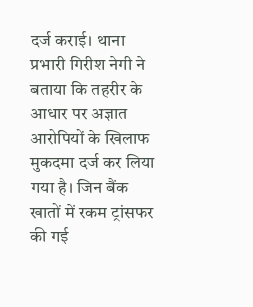दर्ज कराई। थाना प्रभारी गिरीश नेगी ने बताया कि तहरीर के आधार पर अज्ञात आरोपियों के खिलाफ मुकदमा दर्ज कर लिया गया है। जिन बैंक खातों में रकम ट्रांसफर की गई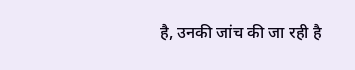है, उनकी जांच की जा रही है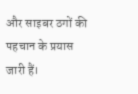और साइबर ठगों की पहचान के प्रयास जारी हैं।